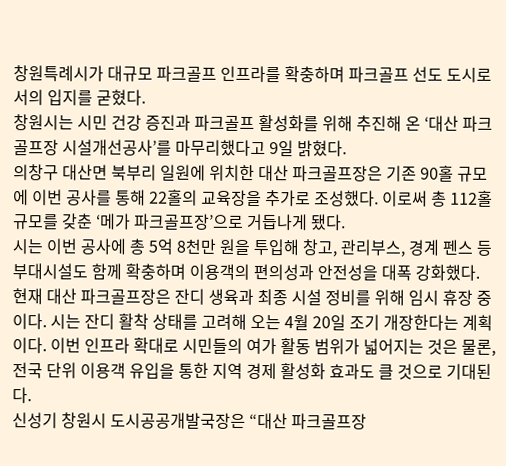창원특례시가 대규모 파크골프 인프라를 확충하며 파크골프 선도 도시로서의 입지를 굳혔다.
창원시는 시민 건강 증진과 파크골프 활성화를 위해 추진해 온 ‘대산 파크골프장 시설개선공사’를 마무리했다고 9일 밝혔다.
의창구 대산면 북부리 일원에 위치한 대산 파크골프장은 기존 90홀 규모에 이번 공사를 통해 22홀의 교육장을 추가로 조성했다. 이로써 총 112홀 규모를 갖춘 ‘메가 파크골프장’으로 거듭나게 됐다.
시는 이번 공사에 총 5억 8천만 원을 투입해 창고, 관리부스, 경계 펜스 등 부대시설도 함께 확충하며 이용객의 편의성과 안전성을 대폭 강화했다.
현재 대산 파크골프장은 잔디 생육과 최종 시설 정비를 위해 임시 휴장 중이다. 시는 잔디 활착 상태를 고려해 오는 4월 20일 조기 개장한다는 계획이다. 이번 인프라 확대로 시민들의 여가 활동 범위가 넓어지는 것은 물론, 전국 단위 이용객 유입을 통한 지역 경제 활성화 효과도 클 것으로 기대된다.
신성기 창원시 도시공공개발국장은 “대산 파크골프장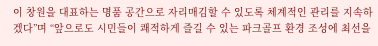이 창원을 대표하는 명품 공간으로 자리매김할 수 있도록 체계적인 관리를 지속하겠다”며 “앞으로도 시민들이 쾌적하게 즐길 수 있는 파크골프 환경 조성에 최선을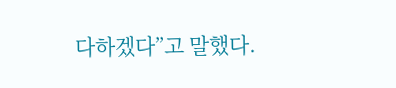다하겠다”고 말했다.